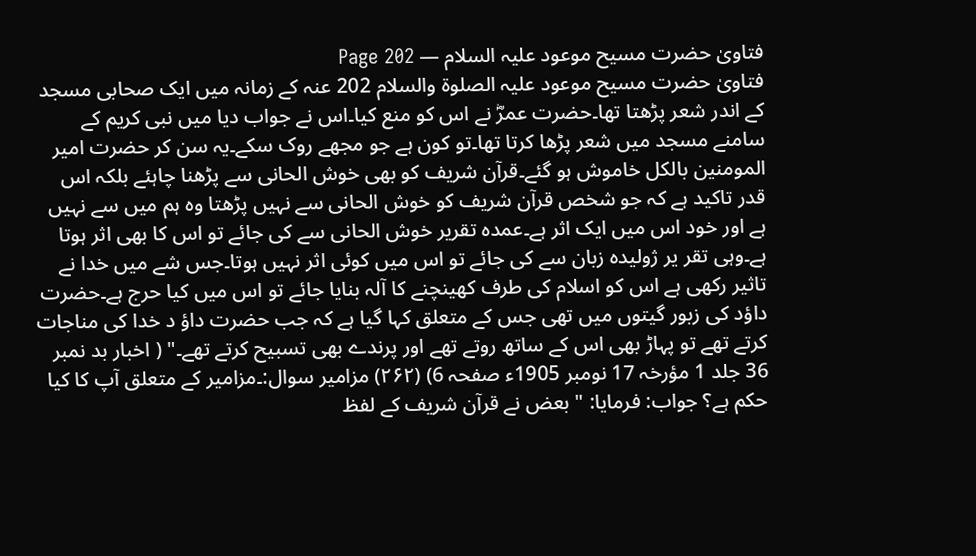فتاویٰ حضرت مسیح موعود علیہ السلام — Page 202
فتاویٰ حضرت مسیح موعود علیہ الصلوۃ والسلام 202 عنہ کے زمانہ میں ایک صحابی مسجد کے اندر شعر پڑھتا تھا۔حضرت عمرؓ نے اس کو منع کیا۔اس نے جواب دیا میں نبی کریم کے سامنے مسجد میں شعر پڑھا کرتا تھا۔تو کون ہے جو مجھے روک سکے۔یہ سن کر حضرت امیر المومنین بالکل خاموش ہو گئے۔قرآن شریف کو بھی خوش الحانی سے پڑھنا چاہئے بلکہ اس قدر تاکید ہے کہ جو شخص قرآن شریف کو خوش الحانی سے نہیں پڑھتا وہ ہم میں سے نہیں ہے اور خود اس میں ایک اثر ہے۔عمدہ تقریر خوش الحانی سے کی جائے تو اس کا بھی اثر ہوتا ہے۔وہی تقر یر ژولیدہ زبان سے کی جائے تو اس میں کوئی اثر نہیں ہوتا۔جس شے میں خدا نے تاثیر رکھی ہے اس کو اسلام کی طرف کھینچنے کا آلہ بنایا جائے تو اس میں کیا حرج ہے۔حضرت داؤد کی زبور گیتوں میں تھی جس کے متعلق کہا گیا ہے کہ جب حضرت داؤ د خدا کی مناجات کرتے تھے تو پہاڑ بھی اس کے ساتھ روتے تھے اور پرندے بھی تسبیح کرتے تھے۔" ( اخبار بد نمبر 36 جلد 1 مؤرخہ 17 نومبر 1905ء صفحہ 6) (۲۶۲) مزامیر سوال:۔مزامیر کے متعلق آپ کا کیا حکم ہے؟ جواب: فرمایا: " بعض نے قرآن شریف کے لفظ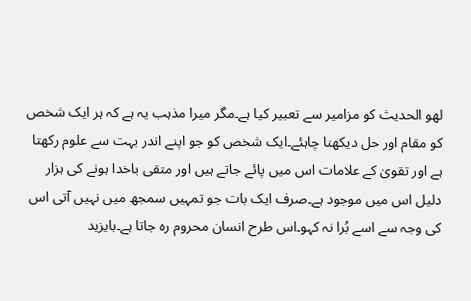لھو الحدیث کو مزامیر سے تعبیر کیا ہے۔مگر میرا مذہب یہ ہے کہ ہر ایک شخص کو مقام اور حل دیکھنا چاہئے۔ایک شخص کو جو اپنے اندر بہت سے علوم رکھتا ہے اور تقویٰ کے علامات اس میں پائے جاتے ہیں اور متقی باخدا ہونے کی ہزار دلیل اس میں موجود ہے۔صرف ایک بات جو تمہیں سمجھ میں نہیں آتی اس کی وجہ سے اسے بُرا نہ کہو۔اس طرح انسان محروم رہ جاتا ہے۔بایزید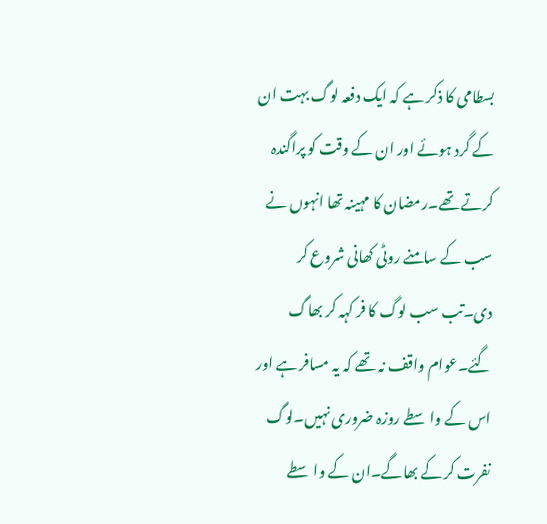بسطامی کا ذکر ہے کہ ایک دفعہ لوگ بہت ان کے گرد ہوئے اور ان کے وقت کو پراگندہ کرتے تھے۔رمضان کا مہینہ تھا انہوں نے سب کے سامنے روٹی کھانی شروع کر دی۔تب سب لوگ کا فر کہہ کر بھاگ گئے۔عوام واقف نہ تھے کہ یہ مسافر ہے اور اس کے واسطے روزہ ضروری نہیں۔لوگ نفرت کر کے بھاگے۔ان کے واسطے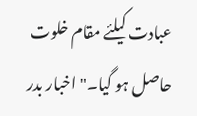عبادت کیلئے مقام خلوت حاصل ہو گیا۔" اخبار بدر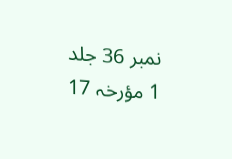نمبر 36 جلد 1 مؤرخہ 17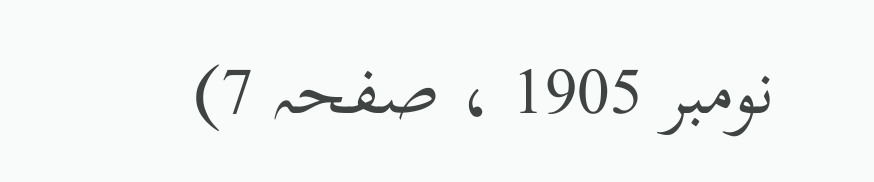نومبر 1905 ، صفحہ 7)